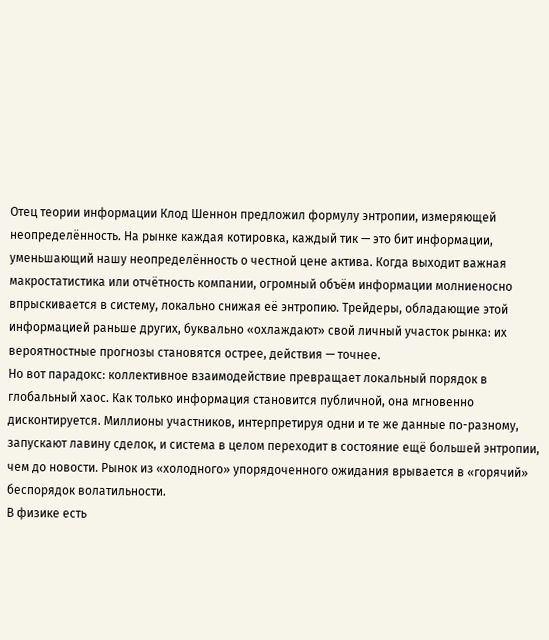Отец теории информации Клод Шеннон предложил формулу энтропии, измеряющей неопределённость. На рынке каждая котировка, каждый тик — это бит информации, уменьшающий нашу неопределённость о честной цене актива. Когда выходит важная макростатистика или отчётность компании, огромный объём информации молниеносно впрыскивается в систему, локально снижая её энтропию. Трейдеры, обладающие этой информацией раньше других, буквально «охлаждают» свой личный участок рынка: их вероятностные прогнозы становятся острее, действия — точнее.
Но вот парадокс: коллективное взаимодействие превращает локальный порядок в глобальный хаос. Как только информация становится публичной, она мгновенно дисконтируется. Миллионы участников, интерпретируя одни и те же данные по-разному, запускают лавину сделок, и система в целом переходит в состояние ещё большей энтропии, чем до новости. Рынок из «холодного» упорядоченного ожидания врывается в «горячий» беспорядок волатильности.
В физике есть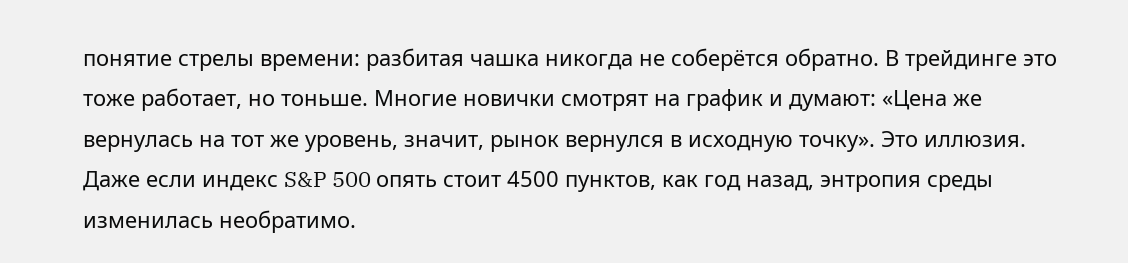понятие стрелы времени: разбитая чашка никогда не соберётся обратно. В трейдинге это тоже работает, но тоньше. Многие новички смотрят на график и думают: «Цена же вернулась на тот же уровень, значит, рынок вернулся в исходную точку». Это иллюзия. Даже если индекс S&P 500 опять стоит 4500 пунктов, как год назад, энтропия среды изменилась необратимо.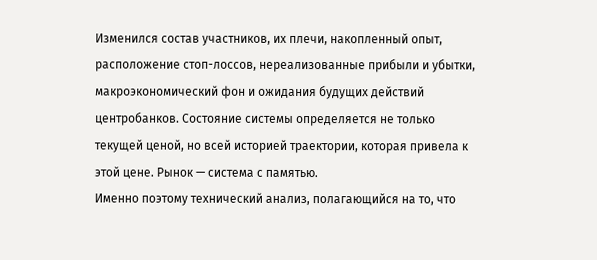Изменился состав участников, их плечи, накопленный опыт, расположение стоп-лоссов, нереализованные прибыли и убытки, макроэкономический фон и ожидания будущих действий центробанков. Состояние системы определяется не только текущей ценой, но всей историей траектории, которая привела к этой цене. Рынок — система с памятью.
Именно поэтому технический анализ, полагающийся на то, что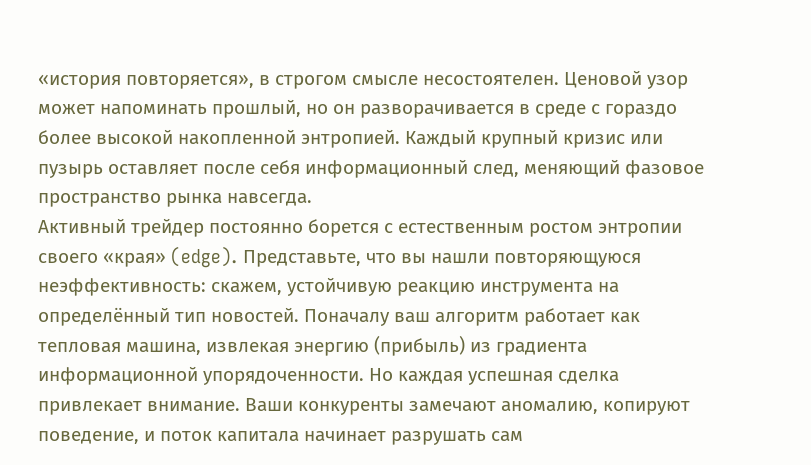«история повторяется», в строгом смысле несостоятелен. Ценовой узор может напоминать прошлый, но он разворачивается в среде с гораздо более высокой накопленной энтропией. Каждый крупный кризис или пузырь оставляет после себя информационный след, меняющий фазовое пространство рынка навсегда.
Активный трейдер постоянно борется с естественным ростом энтропии своего «края» (edge). Представьте, что вы нашли повторяющуюся неэффективность: скажем, устойчивую реакцию инструмента на определённый тип новостей. Поначалу ваш алгоритм работает как тепловая машина, извлекая энергию (прибыль) из градиента информационной упорядоченности. Но каждая успешная сделка привлекает внимание. Ваши конкуренты замечают аномалию, копируют поведение, и поток капитала начинает разрушать сам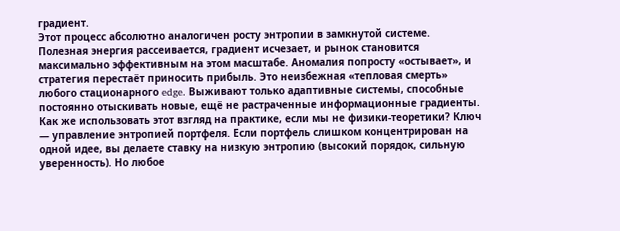градиент.
Этот процесс абсолютно аналогичен росту энтропии в замкнутой системе. Полезная энергия рассеивается, градиент исчезает, и рынок становится максимально эффективным на этом масштабе. Аномалия попросту «остывает», и стратегия перестаёт приносить прибыль. Это неизбежная «тепловая смерть» любого стационарного edge. Выживают только адаптивные системы, способные постоянно отыскивать новые, ещё не растраченные информационные градиенты.
Как же использовать этот взгляд на практике, если мы не физики-теоретики? Ключ — управление энтропией портфеля. Если портфель слишком концентрирован на одной идее, вы делаете ставку на низкую энтропию (высокий порядок, сильную уверенность). Но любое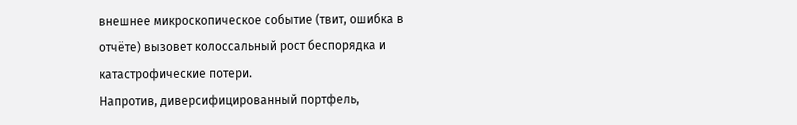внешнее микроскопическое событие (твит, ошибка в отчёте) вызовет колоссальный рост беспорядка и катастрофические потери.
Напротив, диверсифицированный портфель,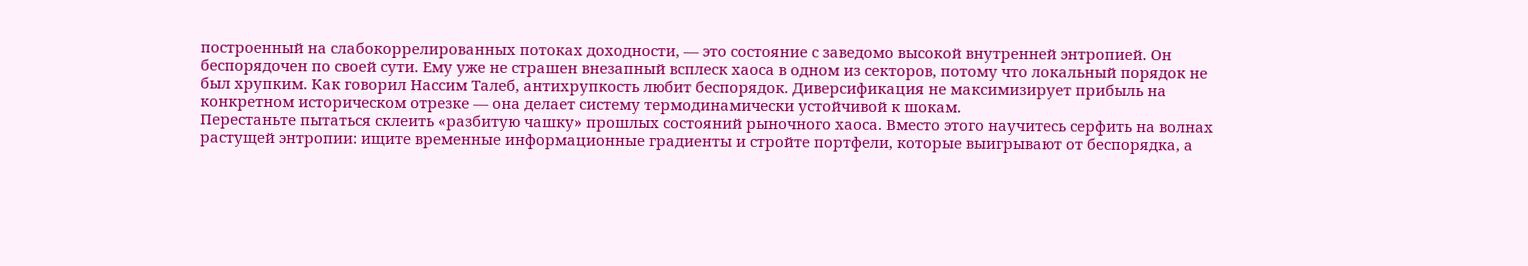построенный на слабокоррелированных потоках доходности, — это состояние с заведомо высокой внутренней энтропией. Он беспорядочен по своей сути. Ему уже не страшен внезапный всплеск хаоса в одном из секторов, потому что локальный порядок не был хрупким. Как говорил Нассим Талеб, антихрупкость любит беспорядок. Диверсификация не максимизирует прибыль на конкретном историческом отрезке — она делает систему термодинамически устойчивой к шокам.
Перестаньте пытаться склеить «разбитую чашку» прошлых состояний рыночного хаоса. Вместо этого научитесь серфить на волнах растущей энтропии: ищите временные информационные градиенты и стройте портфели, которые выигрывают от беспорядка, а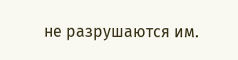не разрушаются им.